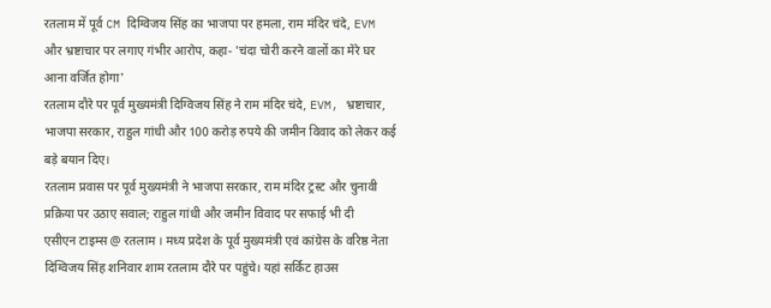रतलाम में पूर्व CM दिग्विजय सिंह का भाजपा पर हमला, राम मंदिर चंदे, EVM और भ्रष्टाचार पर लगाए गंभीर आरोप, कहा- 'चंदा चोरी करने वालों का मेरे घर आना वर्जित होगा'
रतलाम दौरे पर पूर्व मुख्यमंत्री दिग्विजय सिंह ने राम मंदिर चंदे, EVM, भ्रष्टाचार, भाजपा सरकार, राहुल गांधी और 100 करोड़ रुपये की जमीन विवाद को लेकर कई बड़े बयान दिए।
रतलाम प्रवास पर पूर्व मुख्यमंत्री ने भाजपा सरकार, राम मंदिर ट्रस्ट और चुनावी प्रक्रिया पर उठाए सवाल; राहुल गांधी और जमीन विवाद पर सफाई भी दी
एसीएन टाइम्स @ रतलाम । मध्य प्रदेश के पूर्व मुख्यमंत्री एवं कांग्रेस के वरिष्ठ नेता दिग्विजय सिंह शनिवार शाम रतलाम दौरे पर पहुंचे। यहां सर्किट हाउस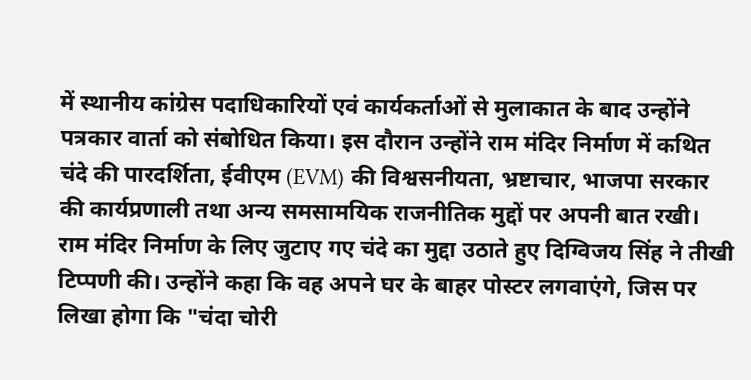में स्थानीय कांग्रेस पदाधिकारियों एवं कार्यकर्ताओं से मुलाकात के बाद उन्होंने पत्रकार वार्ता को संबोधित किया। इस दौरान उन्होंने राम मंदिर निर्माण में कथित चंदे की पारदर्शिता, ईवीएम (EVM) की विश्वसनीयता, भ्रष्टाचार, भाजपा सरकार की कार्यप्रणाली तथा अन्य समसामयिक राजनीतिक मुद्दों पर अपनी बात रखी।
राम मंदिर निर्माण के लिए जुटाए गए चंदे का मुद्दा उठाते हुए दिग्विजय सिंह ने तीखी टिप्पणी की। उन्होंने कहा कि वह अपने घर के बाहर पोस्टर लगवाएंगे, जिस पर लिखा होगा कि "चंदा चोरी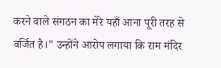करने वाले संगठन का मेरे यहाँ आना पूरी तरह से वर्जित है।" उन्होंने आरोप लगाया कि राम मंदिर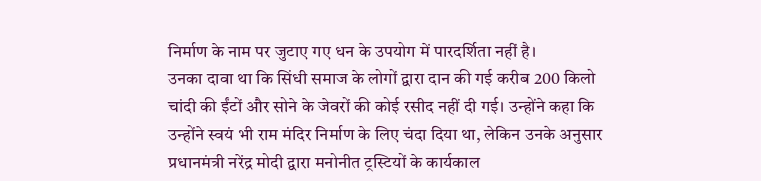निर्माण के नाम पर जुटाए गए धन के उपयोग में पारदर्शिता नहीं है।
उनका दावा था कि सिंधी समाज के लोगों द्वारा दान की गई करीब 200 किलो चांदी की ईंटों और सोने के जेवरों की कोई रसीद नहीं दी गई। उन्होंने कहा कि उन्होंने स्वयं भी राम मंदिर निर्माण के लिए चंदा दिया था, लेकिन उनके अनुसार प्रधानमंत्री नरेंद्र मोदी द्वारा मनोनीत ट्रस्टियों के कार्यकाल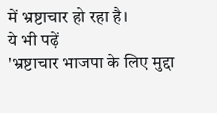में भ्रष्टाचार हो रहा है।
ये भी पढ़ें
'भ्रष्टाचार भाजपा के लिए मुद्दा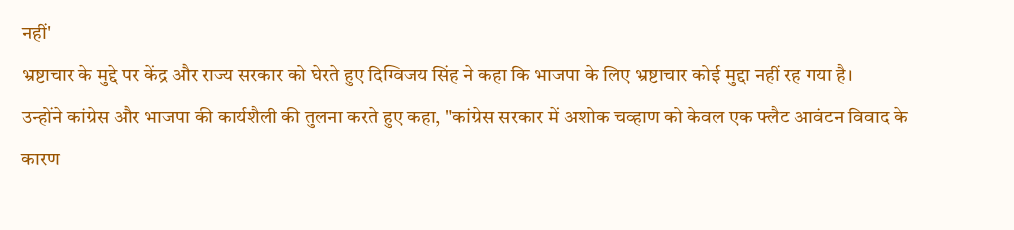नहीं'
भ्रष्टाचार के मुद्दे पर केंद्र और राज्य सरकार को घेरते हुए दिग्विजय सिंह ने कहा कि भाजपा के लिए भ्रष्टाचार कोई मुद्दा नहीं रह गया है।
उन्होंने कांग्रेस और भाजपा की कार्यशैली की तुलना करते हुए कहा, "कांग्रेस सरकार में अशोक चव्हाण को केवल एक फ्लैट आवंटन विवाद के कारण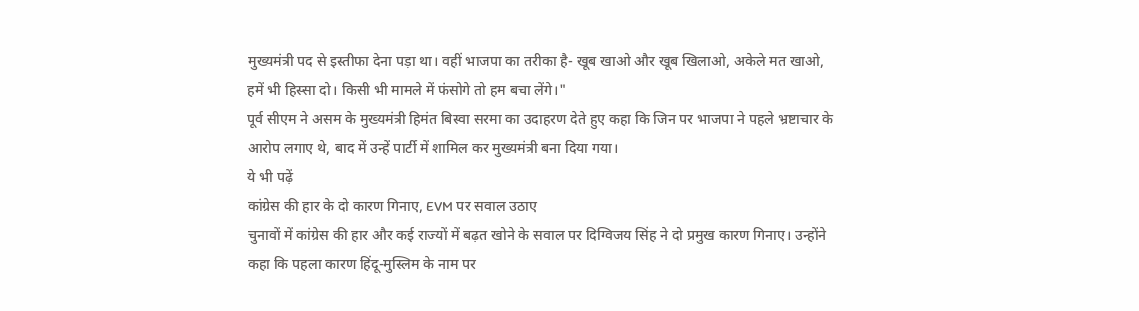मुख्यमंत्री पद से इस्तीफा देना पड़ा था। वहीं भाजपा का तरीका है- खूब खाओ और खूब खिलाओ, अकेले मत खाओ, हमें भी हिस्सा दो। किसी भी मामले में फंसोगे तो हम बचा लेंगे।"
पूर्व सीएम ने असम के मुख्यमंत्री हिमंत बिस्वा सरमा का उदाहरण देते हुए कहा कि जिन पर भाजपा ने पहले भ्रष्टाचार के आरोप लगाए थे, बाद में उन्हें पार्टी में शामिल कर मुख्यमंत्री बना दिया गया।
ये भी पढ़ें
कांग्रेस की हार के दो कारण गिनाए, EVM पर सवाल उठाए
चुनावों में कांग्रेस की हार और कई राज्यों में बढ़त खोने के सवाल पर दिग्विजय सिंह ने दो प्रमुख कारण गिनाए। उन्होंने कहा कि पहला कारण हिंदू-मुस्लिम के नाम पर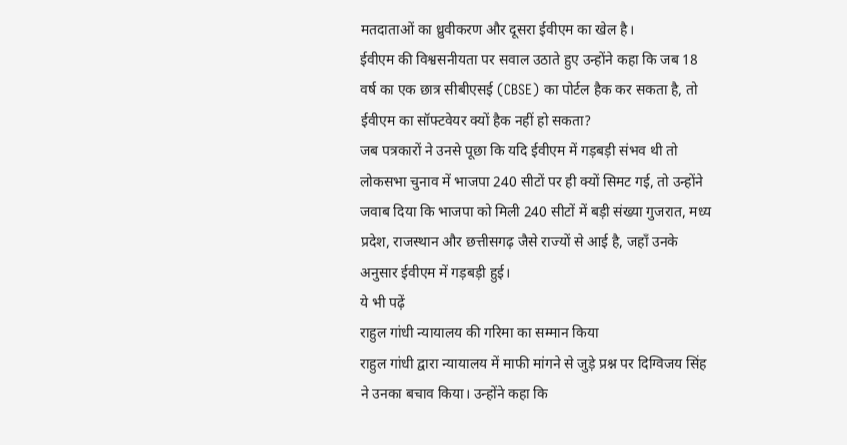मतदाताओं का ध्रुवीकरण और दूसरा ईवीएम का खेल है।
ईवीएम की विश्वसनीयता पर सवाल उठाते हुए उन्होंने कहा कि जब 18 वर्ष का एक छात्र सीबीएसई (CBSE) का पोर्टल हैक कर सकता है, तो ईवीएम का सॉफ्टवेयर क्यों हैक नहीं हो सकता?
जब पत्रकारों ने उनसे पूछा कि यदि ईवीएम में गड़बड़ी संभव थी तो लोकसभा चुनाव में भाजपा 240 सीटों पर ही क्यों सिमट गई, तो उन्होंने जवाब दिया कि भाजपा को मिली 240 सीटों में बड़ी संख्या गुजरात, मध्य प्रदेश, राजस्थान और छत्तीसगढ़ जैसे राज्यों से आई है, जहाँ उनके अनुसार ईवीएम में गड़बड़ी हुई।
ये भी पढ़ें
राहुल गांधी न्यायालय की गरिमा का सम्मान किया
राहुल गांधी द्वारा न्यायालय में माफी मांगने से जुड़े प्रश्न पर दिग्विजय सिंह ने उनका बचाव किया। उन्होंने कहा कि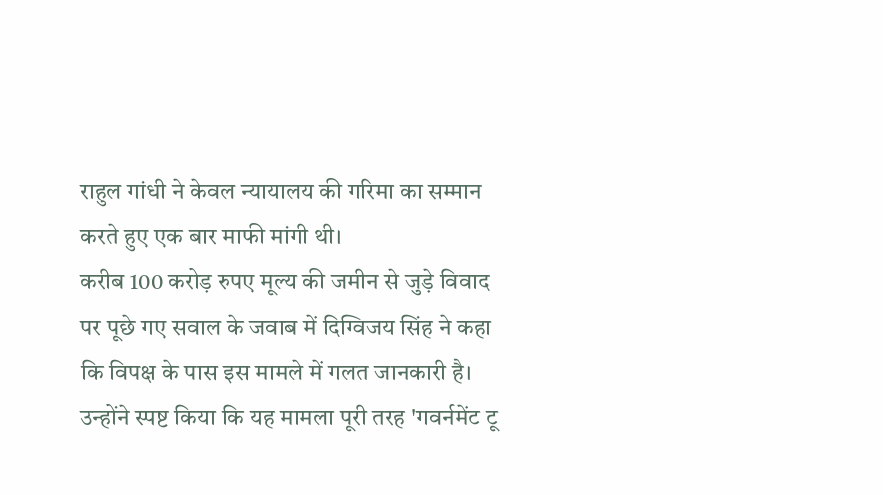राहुल गांधी ने केवल न्यायालय की गरिमा का सम्मान करते हुए एक बार माफी मांगी थी।
करीब 100 करोड़ रुपए मूल्य की जमीन से जुड़े विवाद पर पूछे गए सवाल के जवाब में दिग्विजय सिंह ने कहा कि विपक्ष के पास इस मामले में गलत जानकारी है।
उन्होंने स्पष्ट किया कि यह मामला पूरी तरह 'गवर्नमेंट टू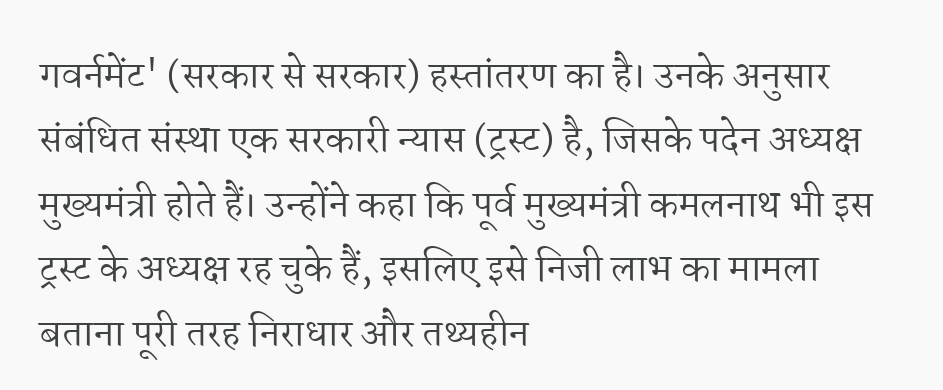गवर्नमेंट' (सरकार से सरकार) हस्तांतरण का है। उनके अनुसार संबंधित संस्था एक सरकारी न्यास (ट्रस्ट) है, जिसके पदेन अध्यक्ष मुख्यमंत्री होते हैं। उन्होंने कहा कि पूर्व मुख्यमंत्री कमलनाथ भी इस ट्रस्ट के अध्यक्ष रह चुके हैं, इसलिए इसे निजी लाभ का मामला बताना पूरी तरह निराधार और तथ्यहीन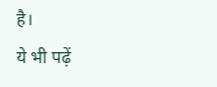है।
ये भी पढ़ें